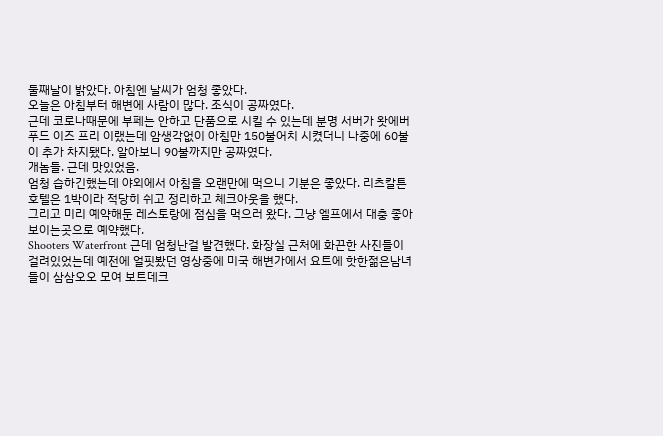둘째날이 밝았다. 아침엔 날씨가 엄청 좋았다.
오늘은 아침부터 해변에 사람이 많다. 조식이 공짜였다.
근데 코로나때문에 부페는 안하고 단품으로 시킬 수 있는데 분명 서버가 왓에버 푸드 이즈 프리 이랬는데 암생각없이 아침만 150불어치 시켰더니 나중에 60불이 추가 차지됐다. 알아보니 90불까지만 공짜였다.
개놈들. 근데 맛있었음.
엄청 습하긴했는데 야외에서 아침을 오랜만에 먹으니 기분은 좋았다. 리츠칼튼호텔은 1박이라 적당히 쉬고 정리하고 체크아웃을 했다.
그리고 미리 예약해둔 레스토랑에 점심을 먹으러 왔다. 그냥 엘프에서 대충 좋아보이는곳으로 예약했다.
Shooters Waterfront 근데 엄청난걸 발견했다. 화장실 근처에 화끈한 사진들이 걸려있었는데 예전에 얼핏봤던 영상중에 미국 해변가에서 요트에 핫한젊은남녀들이 삼삼오오 모여 보트데크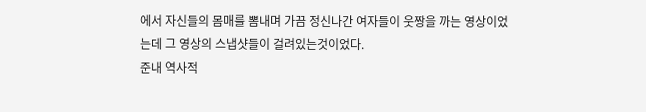에서 자신들의 몸매를 뽐내며 가끔 정신나간 여자들이 웃짱을 까는 영상이었는데 그 영상의 스냅샷들이 걸려있는것이었다.
준내 역사적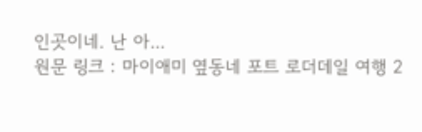인곳이네. 난 아...
원문 링크 : 마이애미 옆동네 포트 로더데일 여행 2